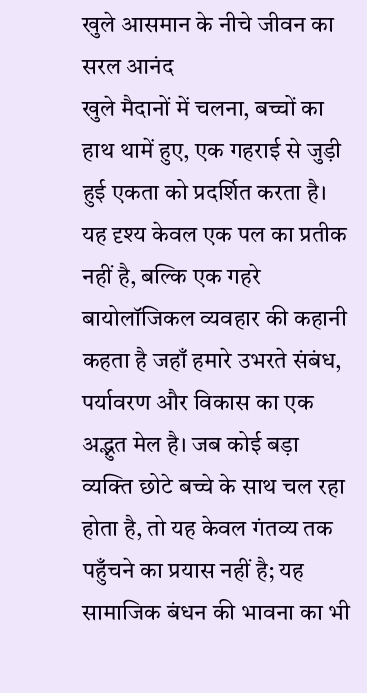खुले आसमान के नीचे जीवन का सरल आनंद
खुले मैदानों में चलना, बच्चों का हाथ थामें हुए, एक गहराई से जुड़ी हुई एकता को प्रदर्शित करता है। यह दृश्य केवल एक पल का प्रतीक नहीं है, बल्कि एक गहरे बायोलॉजिकल व्यवहार की कहानी कहता है जहाँ हमारे उभरते संबंध, पर्यावरण और विकास का एक अद्भुत मेल है। जब कोई बड़ा व्यक्ति छोटे बच्चे के साथ चल रहा होता है, तो यह केवल गंतव्य तक पहुँचने का प्रयास नहीं है; यह सामाजिक बंधन की भावना का भी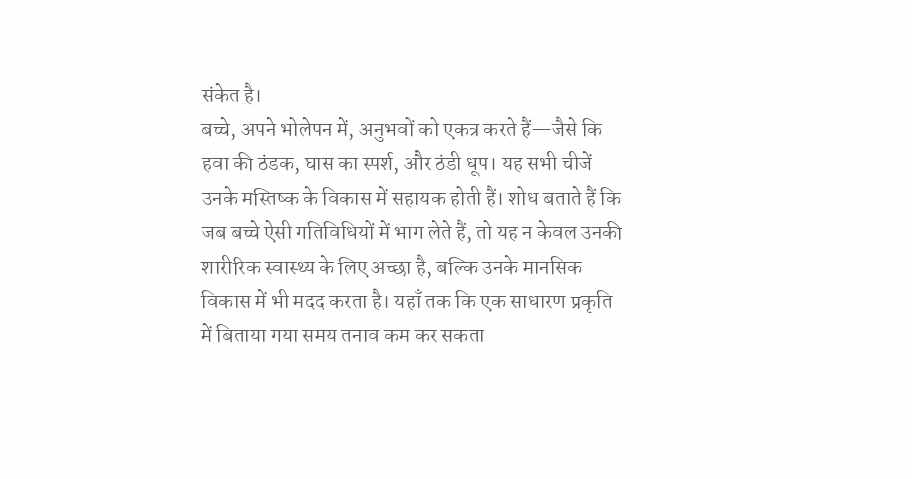संकेत है।
बच्चे, अपने भोलेपन में, अनुभवों को एकत्र करते हैं—जैसे कि हवा की ठंडक, घास का स्पर्श, और ठंडी धूप। यह सभी चीजें उनके मस्तिष्क के विकास में सहायक होती हैं। शोध बताते हैं कि जब बच्चे ऐसी गतिविधियों में भाग लेते हैं, तो यह न केवल उनकी शारीरिक स्वास्थ्य के लिए अच्छा है, बल्कि उनके मानसिक विकास में भी मदद करता है। यहाँ तक कि एक साधारण प्रकृति में बिताया गया समय तनाव कम कर सकता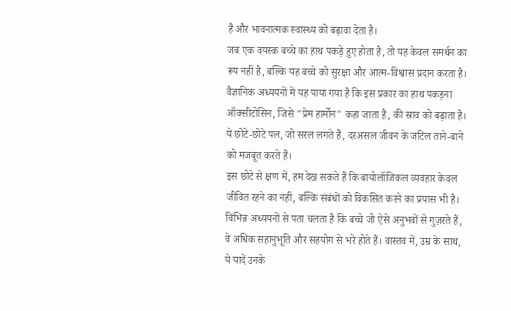है और भावनात्मक स्वास्थ्य को बढ़ावा देता है।
जब एक वयस्क बच्चे का हाथ पकड़े हुए होता है, तो यह केवल समर्थन का रूप नहीं है, बल्कि यह बच्चे को सुरक्षा और आत्म-विश्वास प्रदान करता है। वैज्ञानिक अध्ययनों में यह पाया गया है कि इस प्रकार का हाथ पकड़ना ऑक्सीटोसिन, जिसे "प्रेम हार्मोन" कहा जाता है, की स्राव को बढ़ाता है। ये छोटे-छोटे पल, जो सरल लगते हैं, दरअसल जीवन के जटिल ताने-बाने को मजबूत करते हैं।
इस छोटे से क्षण में, हम देख सकते हैं कि बायोलॉजिकल व्यवहार केवल जीवित रहने का नहीं, बल्कि संबंधों को विकसित करने का प्रयास भी है। विभिन्न अध्ययनों से पता चलता है कि बच्चे जो ऐसे अनुभवों से गुज़रते हैं, वे अधिक सहानुभूति और सहयोग से भरे होते हैं। वास्तव में, उम्र के साथ, ये यादें उनके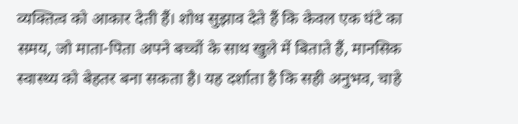व्यक्तित्व को आकार देती हैं। शोध सुझाव देते हैं कि केवल एक घंटे का समय, जो माता-पिता अपने बच्चों के साथ खुले में बिताते हैं, मानसिक स्वास्थ्य को बेहतर बना सकता है। यह दर्शाता है कि सही अनुभव, चाहे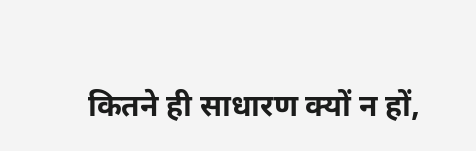कितने ही साधारण क्यों न हों,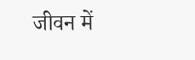जीवन में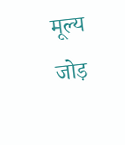मूल्य जोड़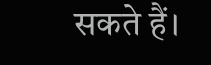सकते हैं।